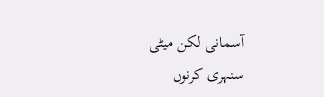آسمانی لکن میٹی
سنہری کرنوں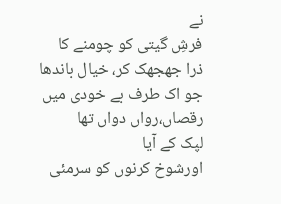نے
فرشِ گیتی کو چومنے کا
ذرا جھجھک کر، خیال باندھا
جو اک طرف بے خودی میں رقصاں،رواں دواں تھا
لپک کے آیا
اورشوخ کرنوں کو سرمئی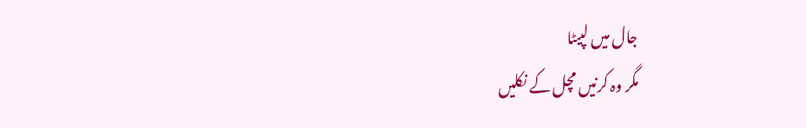جال میں لپیٹا
مگر وہ کرنیں مچل کے نکلیں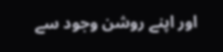اور اپنے روشن وجود سے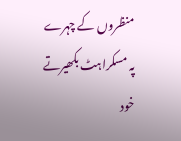منظروں کے چہرے پہ مسکراہٹ بکھیرتے
خود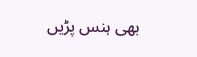بھی ہنس پڑیں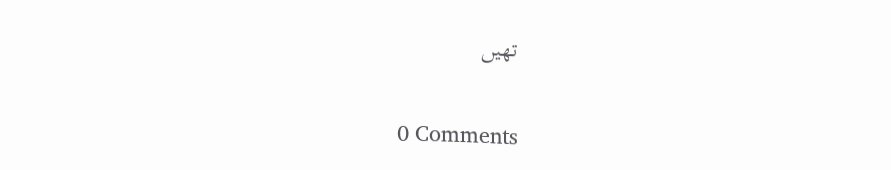تھیں


0 Comments